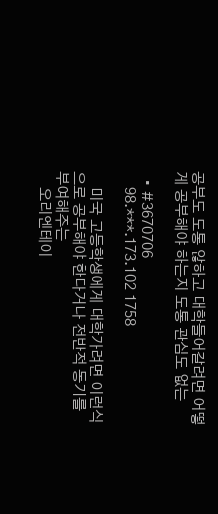공부도 도통 않하고 대학들어갈려면 어떻게 공부해야 하는지 도통 관심도 없는

  • #3670706
    98.***.173.102 1758

    미국 고등학생에게 대학가려면 이런식으로 공부해야 한다거나 전반적 동기를 부여해주는
    오리엔테이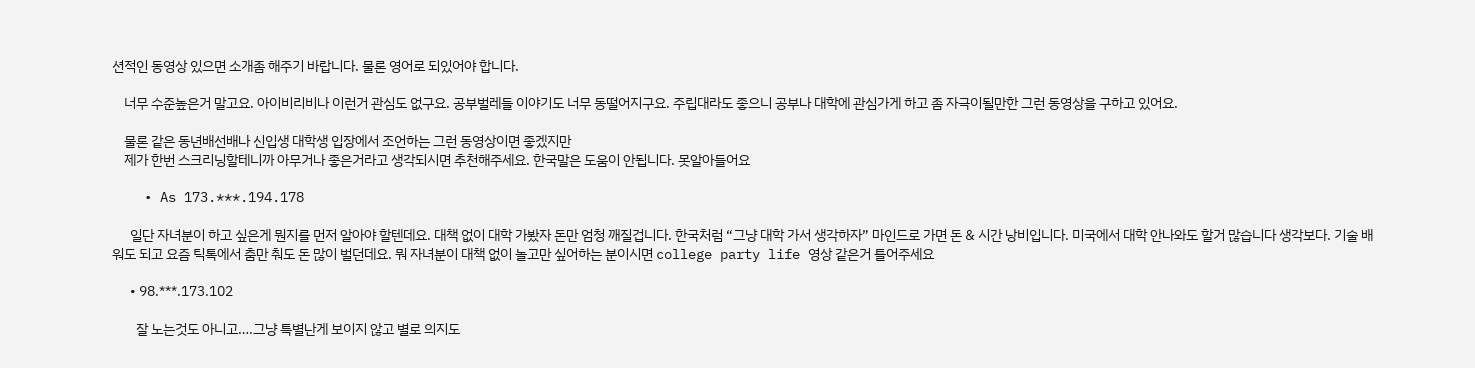션적인 동영상 있으면 소개좀 해주기 바랍니다. 물론 영어로 되있어야 합니다.

    너무 수준높은거 말고요. 아이비리비나 이런거 관심도 없구요. 공부벌레들 이야기도 너무 동떨어지구요. 주립대라도 좋으니 공부나 대학에 관심가게 하고 좀 자극이될만한 그런 동영상을 구하고 있어요.

    물론 같은 동년배선배나 신입생 대학생 입장에서 조언하는 그런 동영상이면 좋겠지만
    제가 한번 스크리닝할테니까 아무거나 좋은거라고 생각되시면 추천해주세요. 한국말은 도움이 안됩니다. 못알아들어요

    • As 173.***.194.178

      일단 자녀분이 하고 싶은게 뭔지를 먼저 알아야 할텐데요. 대책 없이 대학 가봤자 돈만 엄청 깨질겁니다. 한국처럼 “그냥 대학 가서 생각하자” 마인드로 가면 돈 & 시간 낭비입니다. 미국에서 대학 안나와도 할거 많습니다 생각보다. 기술 배워도 되고 요즘 틱톡에서 춤만 춰도 돈 많이 벌던데요. 뭐 자녀분이 대책 없이 놀고만 싶어하는 분이시면 college party life 영상 같은거 틀어주세요

      • 98.***.173.102

        잘 노는것도 아니고….그냥 특별난게 보이지 않고 별로 의지도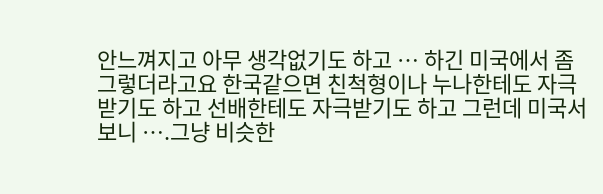안느껴지고 아무 생각없기도 하고 … 하긴 미국에서 좀 그렇더라고요 한국같으면 친척형이나 누나한테도 자극받기도 하고 선배한테도 자극받기도 하고 그런데 미국서보니 ….그냥 비슷한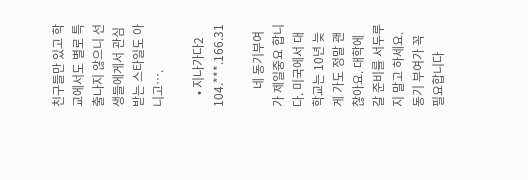친구들만 있고 학교에서도 별로 특출나지 않으니 선생들에게서 관심받는 스타일도 아니고….

    • 지나가다2 104.***.166.31

      네 동기부여가 제일중요 합니다. 미국에서 대학교는 10년 늦게 가도 정말 괜찮아요. 대학에 갈 준비를 서두루지 말고 하세요. 동기 부여가 꼭 필요합니다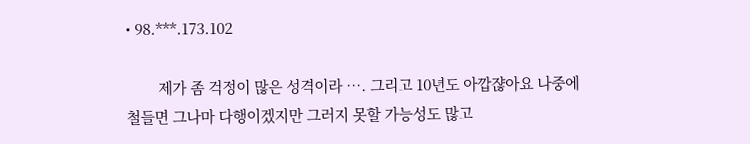• 98.***.173.102

        제가 좀 걱정이 많은 성격이라 …. 그리고 10년도 아깝쟎아요 나중에 철들면 그나마 다행이겠지만 그러지 못할 가능성도 많고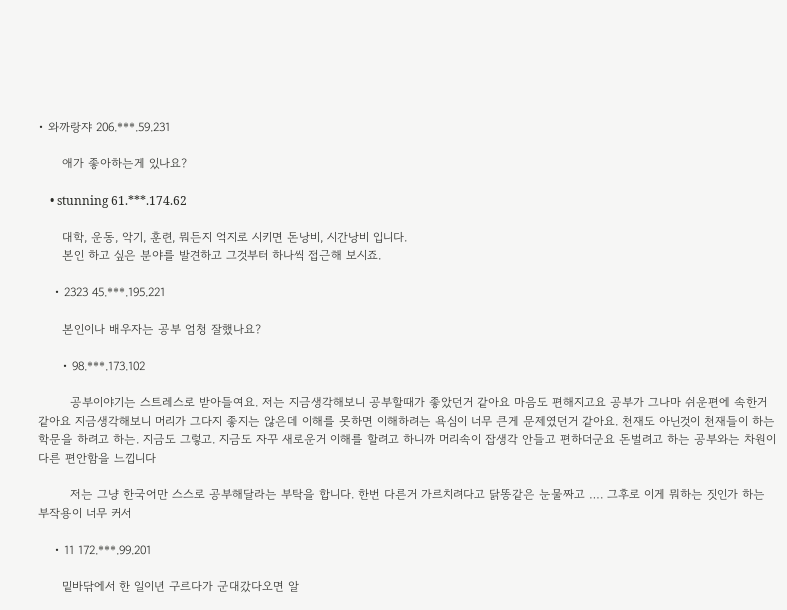• 와까랑쟈 206.***.59.231

      애가 좋아하는게 있나요?

    • stunning 61.***.174.62

      대학, 운동, 악기, 훈련, 뭐든지 억지로 시키면 돈낭비, 시간낭비 입니다.
      본인 하고 싶은 분야를 발견하고 그것부터 하나씩 접근해 보시죠.

    • 2323 45.***.195.221

      본인이나 배우자는 공부 엄청 잘했나요?

      • 98.***.173.102

        공부이야기는 스트레스로 받아들여요. 저는 지금생각해보니 공부할때가 좋았던거 같아요 마음도 편해지고요 공부가 그나마 쉬운편에 속한거 같아요 지금생각해보니 머리가 그다지 좋지는 않은데 이해를 못하면 이해하려는 욕심이 너무 큰게 문제였던거 같아요. 천재도 아닌것이 천재들이 하는 학문을 하려고 하는. 지금도 그렇고. 지금도 자꾸 새로운거 이해를 할려고 하니까 머리속이 잡생각 안들고 편하더군요 돈벌려고 하는 공부와는 차원이 다른 편안함을 느낍니다

        저는 그냥 한국어만 스스로 공부해달라는 부탁을 합니다. 한번 다른거 가르치려다고 닭똥같은 눈물짜고 …. 그후로 이게 뭐하는 짓인가 하는 부작용이 너무 커서

    • 11 172.***.99.201

      밑바닦에서 한 일이년 구르다가 군대갔다오면 알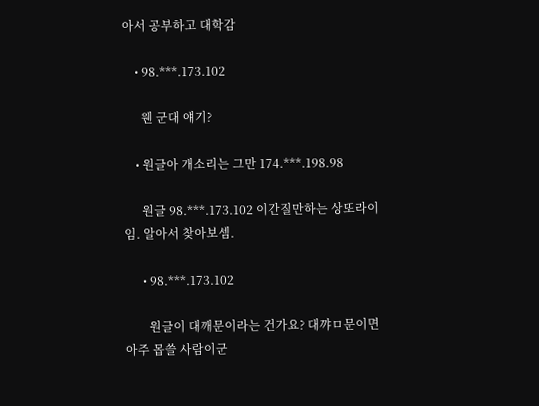아서 공부하고 대학감

    • 98.***.173.102

      웬 군대 얘기?

    • 원글아 개소리는 그만 174.***.198.98

      원글 98.***.173.102 이간질만하는 상또라이임. 알아서 찾아보셈.

      • 98.***.173.102

        원글이 대깨문이라는 건가요? 대꺄ㅁ문이면 아주 몹쓸 사람이군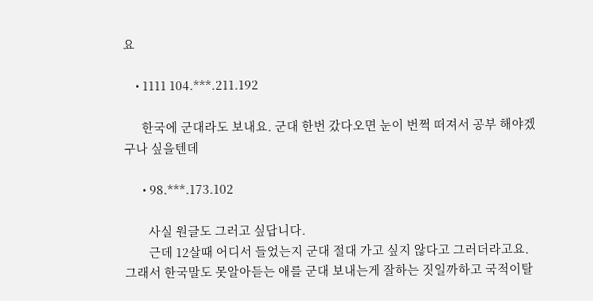요

    • 1111 104.***.211.192

      한국에 군대라도 보내요. 군대 한번 갔다오면 눈이 번쩍 떠져서 공부 해야겠구나 싶을텐데

      • 98.***.173.102

        사실 원글도 그러고 싶답니다.
        근데 12살때 어디서 들었는지 군대 절대 가고 싶지 않다고 그러더라고요. 그래서 한국말도 못알아듣는 애를 군대 보내는게 잘하는 짓일까하고 국적이탈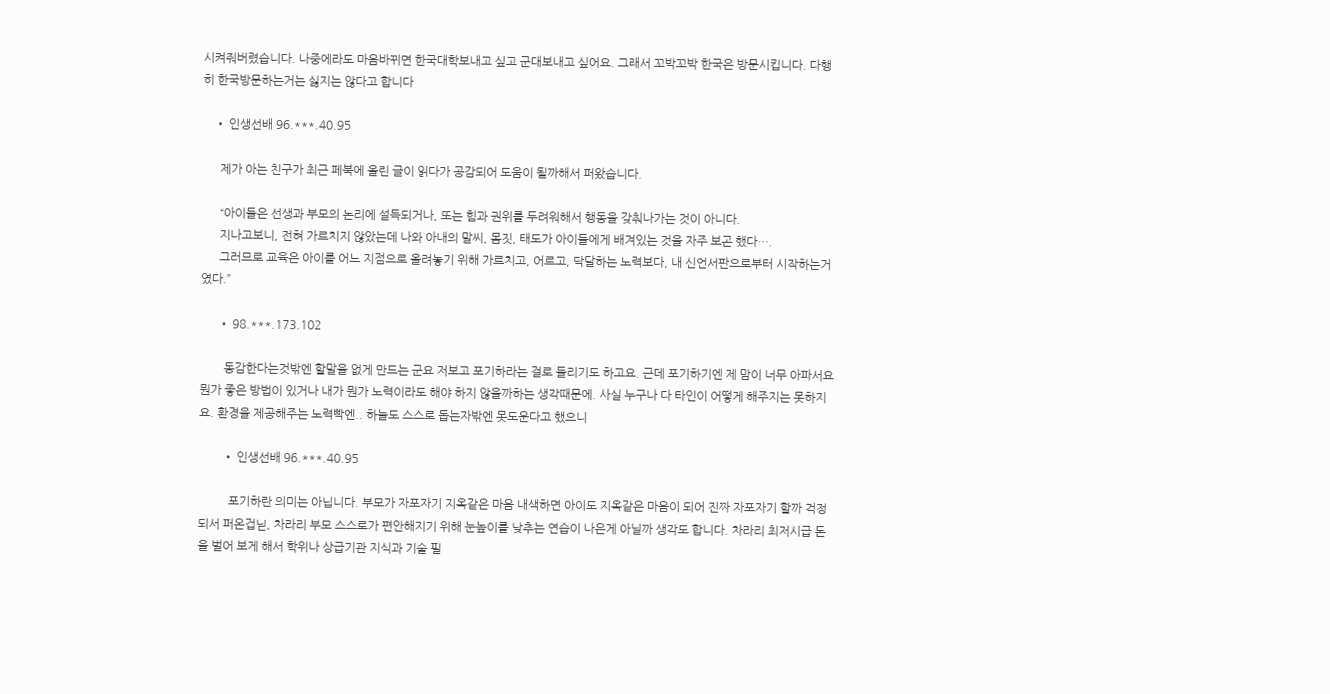시켜줘버렸습니다. 나중에라도 마음바뀌면 한국대학보내고 싶고 군대보내고 싶어요. 그래서 꼬박꼬박 한국은 방문시킵니다. 다행히 한국방문하는거는 싫지는 않다고 합니다

    • 인생선배 96.***.40.95

      제가 아는 친구가 최근 페북에 올린 글이 읽다가 공감되어 도움이 될까해서 퍼왔습니다.

      “아이들은 선생과 부모의 논리에 설득되거나, 또는 힘과 권위를 두려워해서 행동을 갖춰나가는 것이 아니다.
      지나고보니, 전혀 가르치지 않았는데 나와 아내의 말씨, 몸짓, 태도가 아이들에게 배겨있는 것을 자주 보곤 했다….
      그러므로 교육은 아이를 어느 지점으로 올려놓기 위해 가르치고, 어르고, 닥달하는 노력보다, 내 신언서판으로부터 시작하는거였다.”

      • 98.***.173.102

        동감한다는것밖엔 할말을 없게 만드는 군요 저보고 포기하라는 걸로 들리기도 하고요. 근데 포기하기엔 제 맘이 너무 아파서요 뭔가 좋은 방법이 있거나 내가 뭔가 노력이라도 해야 하지 않을까하는 생각때문에. 사실 누구나 다 타인이 어떻게 해주지는 못하지요. 환경을 제공해주는 노력빡엔.. 하늘도 스스로 돕는자밖엔 못도운다고 했으니

        • 인생선배 96.***.40.95

          포기하란 의미는 아닙니다. 부모가 자포자기 지옥같은 마음 내색하면 아이도 지옥같은 마음이 되어 진짜 자포자기 할까 걱정되서 퍼온겁닏, 차라리 부모 스스로가 편안해지기 위해 눈높이를 낮추는 연습이 나은게 아닐까 생각도 합니다. 차라리 최저시급 돈을 벌어 보게 해서 학위나 상급기관 지식과 기술 필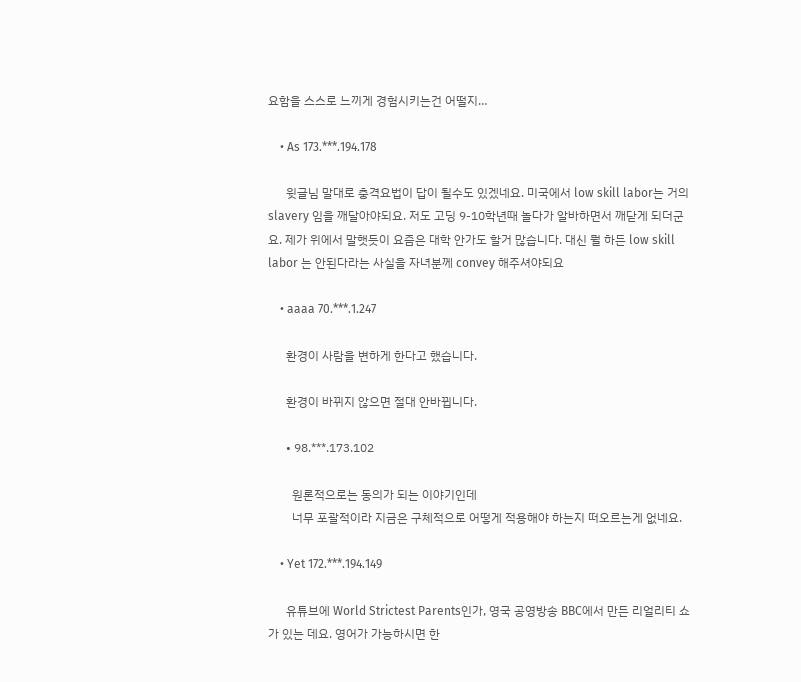요함을 스스로 느끼게 경험시키는건 어떨지…

    • As 173.***.194.178

      윗글님 말대로 충격요법이 답이 될수도 있겠네요. 미국에서 low skill labor는 거의 slavery 임을 깨달아야되요. 저도 고딩 9-10학년때 놀다가 알바하면서 깨닫게 되더군요. 제가 위에서 말햇듯이 요즘은 대학 안가도 할거 많습니다. 대신 뭘 하든 low skill labor 는 안된다라는 사실을 자녀분께 convey 해주셔야되요

    • aaaa 70.***.1.247

      환경이 사람을 변하게 한다고 했습니다.

      환경이 바뀌지 않으면 절대 안바뀝니다.

      • 98.***.173.102

        원론적으로는 동의가 되는 이야기인데
        너무 포괄적이라 지금은 구체적으로 어떻게 적용해야 하는지 떠오르는게 없네요.

    • Yet 172.***.194.149

      유튜브에 World Strictest Parents인가, 영국 공영방송 BBC에서 만든 리얼리티 쇼가 있는 데요. 영어가 가능하시면 한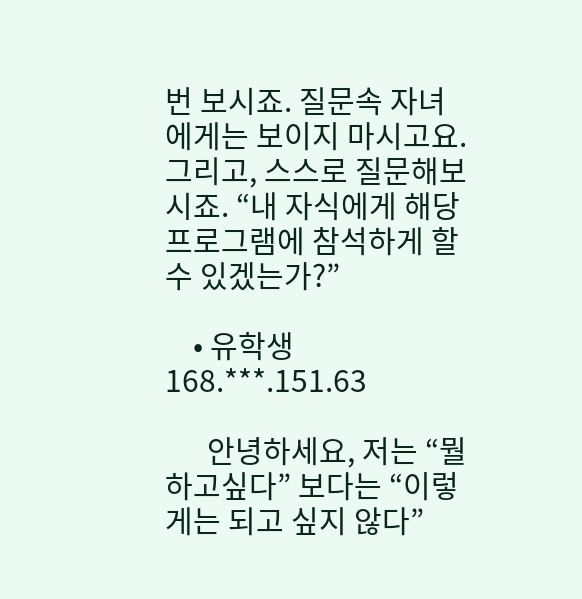번 보시죠. 질문속 자녀에게는 보이지 마시고요. 그리고, 스스로 질문해보시죠. “내 자식에게 해당 프로그램에 참석하게 할 수 있겠는가?”

    • 유학생 168.***.151.63

      안녕하세요, 저는 “뭘 하고싶다” 보다는 “이렇게는 되고 싶지 않다”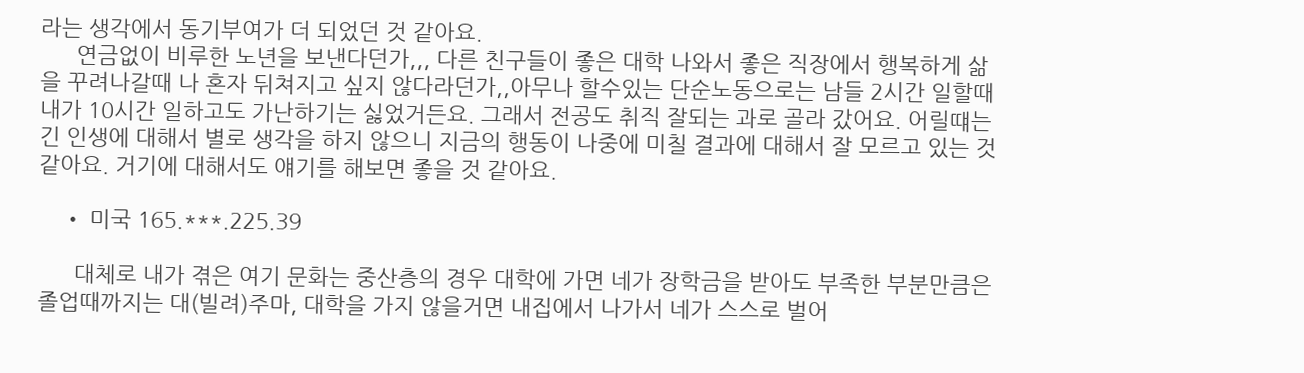라는 생각에서 동기부여가 더 되었던 것 같아요.
      연금없이 비루한 노년을 보낸다던가,,, 다른 친구들이 좋은 대학 나와서 좋은 직장에서 행복하게 삶을 꾸려나갈때 나 혼자 뒤쳐지고 싶지 않다라던가,,아무나 할수있는 단순노동으로는 남들 2시간 일할때 내가 10시간 일하고도 가난하기는 싫었거든요. 그래서 전공도 취직 잘되는 과로 골라 갔어요. 어릴떄는 긴 인생에 대해서 별로 생각을 하지 않으니 지금의 행동이 나중에 미칠 결과에 대해서 잘 모르고 있는 것 같아요. 거기에 대해서도 얘기를 해보면 좋을 것 같아요.

    • 미국 165.***.225.39

      대체로 내가 겪은 여기 문화는 중산층의 경우 대학에 가면 네가 장학금을 받아도 부족한 부분만큼은 졸업때까지는 대(빌려)주마, 대학을 가지 않을거면 내집에서 나가서 네가 스스로 벌어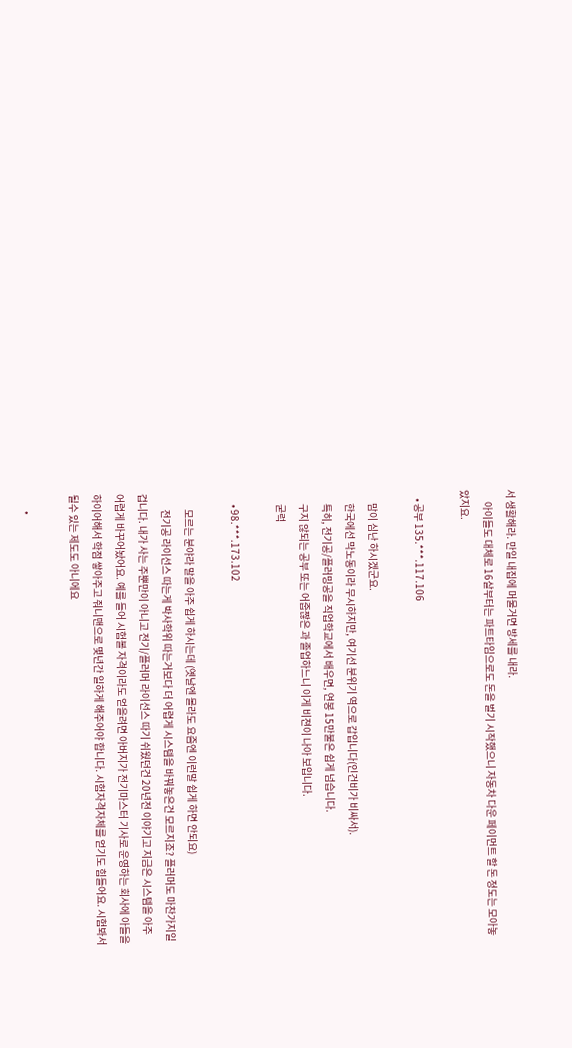서 생활해라. 만일 내집에 머물거면 방세를 내라.
      아이들도 대체로 16살부터는 파트타임으로도 돈을 벌기 시작했으니 자동차 다운 페이먼트 할 돈 정도는 모아놓았지요.

    • 공부 135.***.117.106

      맘이 심난 하시겠군요.
      한국에선 막노동이라 무시하지만, 여기선 분위기 역으로 갑입니다(인건비가 비싸서).
      특히, 전기공/플러밍공을 직업학교에서 배우면, 연봉 15만불은 쉽게 넘습니다.
      구지 않되는 공부 또는 어줍짢은 과 졸업하느니 이게 비젼이 나아 보입니다.
      굳럭

      • 98.***.173.102

        모르는 분야라 말을 아주 쉽게 하시는데 (옛날엔 몰라도 요즘엔 이런말 쉽게 하면 안되요)
        전기공 라이선스 따는게 박사학위 따는거보다 더 어렵게 시스템을 바꿔놓은건 모르지죠? 플러머도 마찬가지일겁니다. 내가 사는 주뿐만이 아니고 전기/플러머 라이선스 따기 쉬웠던건 20년전 이야기고 지금은 시스템을 아주 어렵게 바꾸어놨어요. 예를 들어 시험볼 자격이라도 얻을려면 아버지가 전기마스터 기사로 운영하는 회사에 아들을 하이어해서 학점 쌓아주고 줘니맨으로 몇년간 일하게 해주어야 합니다. 시험자격자체를 얻기도 힘들어요. 시험봐서 될수 있는 제도도 아니에요

        •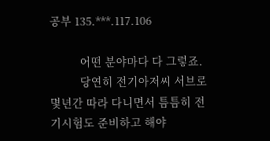공부 135.***.117.106

          어떤 분야마다 다 그렇죠.
          당연히 전기아저씨 서브로 몇년간 따라 다니면서 틈틈히 전기시험도 준비하고 해야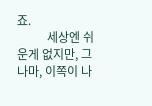죠.
          세상엔 쉬운게 없지만, 그나마, 이쪽이 나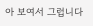아 보여서 그럽니다